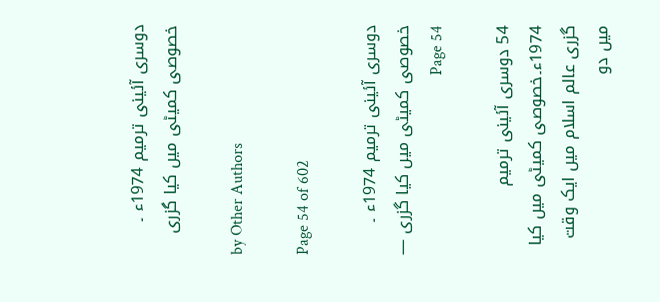دوسری آئینی ترمیم 1974ء ۔ خصوصی کمیٹی میں کیا گزری

by Other Authors

Page 54 of 602

دوسری آئینی ترمیم 1974ء ۔ خصوصی کمیٹی میں کیا گزری — Page 54

54 دوسری آئینی ترمیم 1974ء۔خصوصی کمیٹی میں کیا گزری عالم اسلام میں ایک وقت میں دو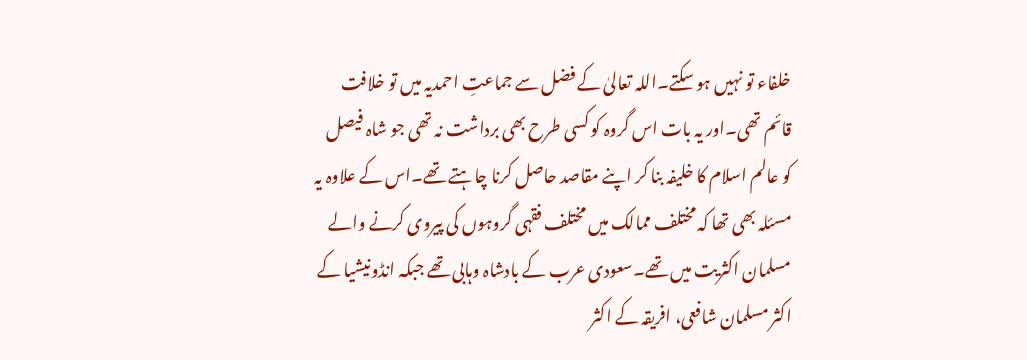خلفاء تو نہیں ہو سکتے۔اللہ تعالیٰ کے فضل سے جماعتِ احمدیہ میں تو خلافت قائم تھی۔اور یہ بات اس گروہ کو کسی طرح بھی برداشت نہ تھی جو شاہ فیصل کو عالم اسلام کا خلیفہ بنا کر اپنے مقاصد حاصل کرنا چاہتے تھے۔اس کے علاوہ یہ مسئلہ بھی تھا کہ مختلف ممالک میں مختلف فقہی گروہوں کی پیروی کرنے والے مسلمان اکثریت میں تھے۔سعودی عرب کے بادشاہ وہابی تھے جبکہ انڈونیشیا کے اکثر مسلمان شافعی، افریقہ کے اکثر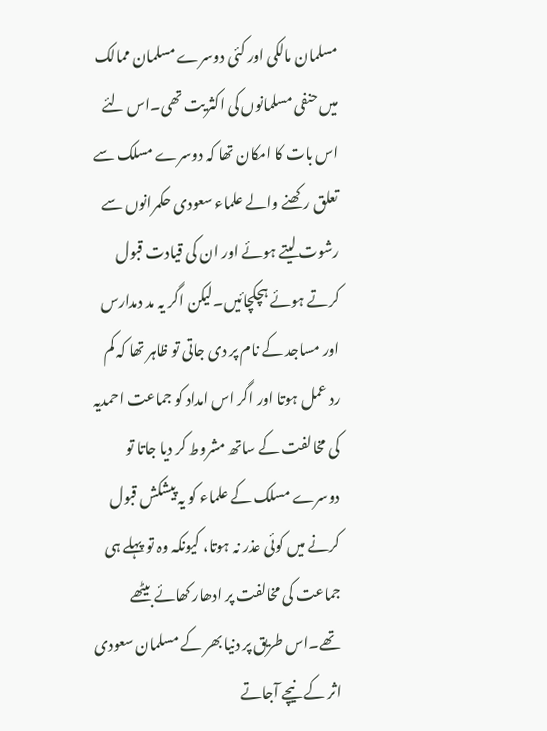مسلمان مالکی اور کئی دوسرے مسلمان ممالک میں حنفی مسلمانوں کی اکثریت تھی۔اس لئے اس بات کا امکان تھا کہ دوسرے مسلک سے تعلق رکھنے والے علماء سعودی حکمرانوں سے رشوت لیتے ہوئے اور ان کی قیادت قبول کرتے ہوئے ہچکچائیں۔لیکن اگر یہ مد دمدارس اور مساجد کے نام پر دی جاتی تو ظاہر تھا کہ کم رد عمل ہوتا اور اگر اس امداد کو جماعت احمدیہ کی مخالفت کے ساتھ مشروط کر دیا جاتا تو دوسرے مسلک کے علماء کو یہ پیشکش قبول کرنے میں کوئی عذر نہ ہوتا، کیونکہ وہ تو پہلے ہی جماعت کی مخالفت پر ادھار کھائے بیٹھے تھے۔اس طریق پر دنیا بھر کے مسلمان سعودی اثر کے نیچے آجاتے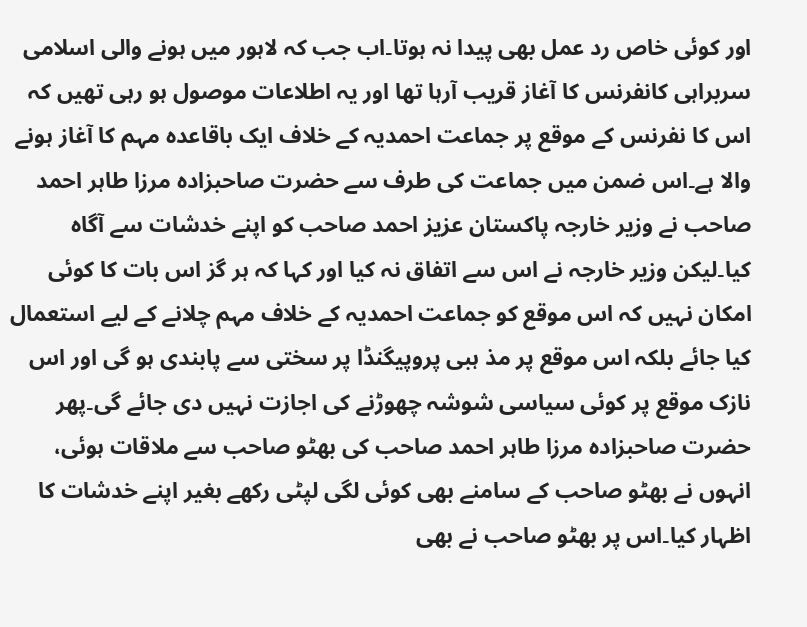اور کوئی خاص رد عمل بھی پیدا نہ ہوتا۔اب جب کہ لاہور میں ہونے والی اسلامی سربراہی کانفرنس کا آغاز قریب آرہا تھا اور یہ اطلاعات موصول ہو رہی تھیں کہ اس کا نفرنس کے موقع پر جماعت احمدیہ کے خلاف ایک باقاعدہ مہم کا آغاز ہونے والا ہے۔اس ضمن میں جماعت کی طرف سے حضرت صاحبزادہ مرزا طاہر احمد صاحب نے وزیر خارجہ پاکستان عزیز احمد صاحب کو اپنے خدشات سے آگاہ کیا۔لیکن وزیر خارجہ نے اس سے اتفاق نہ کیا اور کہا کہ ہر گز اس بات کا کوئی امکان نہیں کہ اس موقع کو جماعت احمدیہ کے خلاف مہم چلانے کے لیے استعمال کیا جائے بلکہ اس موقع پر مذ ہبی پروپیگنڈا پر سختی سے پابندی ہو گی اور اس نازک موقع پر کوئی سیاسی شوشہ چھوڑنے کی اجازت نہیں دی جائے گی۔پھر حضرت صاحبزادہ مرزا طاہر احمد صاحب کی بھٹو صاحب سے ملاقات ہوئی، انہوں نے بھٹو صاحب کے سامنے بھی کوئی لگی لپٹی رکھے بغیر اپنے خدشات کا اظہار کیا۔اس پر بھٹو صاحب نے بھی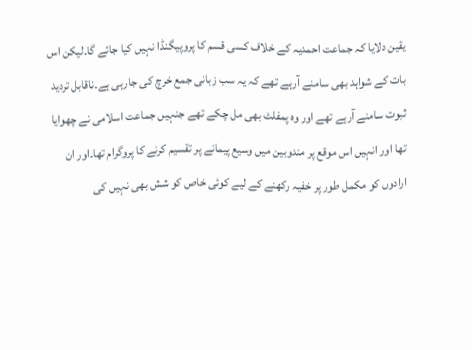یقین دلایا کہ جماعت احمدیہ کے خلاف کسی قسم کا پروپیگنڈا نہیں کیا جائے گا۔لیکن اس بات کے شواہد بھی سامنے آرہے تھے کہ یہ سب زبانی جمع خرچ کی جارہی ہے۔ناقابل تردید ثبوت سامنے آرہے تھے اور وہ پمفلٹ بھی مل چکے تھے جنہیں جماعت اسلامی نے چھوایا تھا اور انہیں اس موقع پر مندوبین میں وسیع پیمانے پر تقسیم کرنے کا پروگرام تھا۔اور ان ارادوں کو مکمل طور پر خفیہ رکھنے کے لیے کوئی خاص کو شش بھی نہیں کی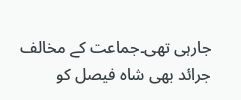جارہی تھی۔جماعت کے مخالف جرائد بھی شاہ فیصل کو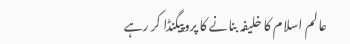عالم اسلام کا خلیفہ بنانے کا پروپیگنڈا کر رہے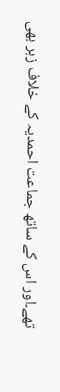تھے۔اور اس کے ساتھ جماعت احمدیہ کے خلاف زہر بھی